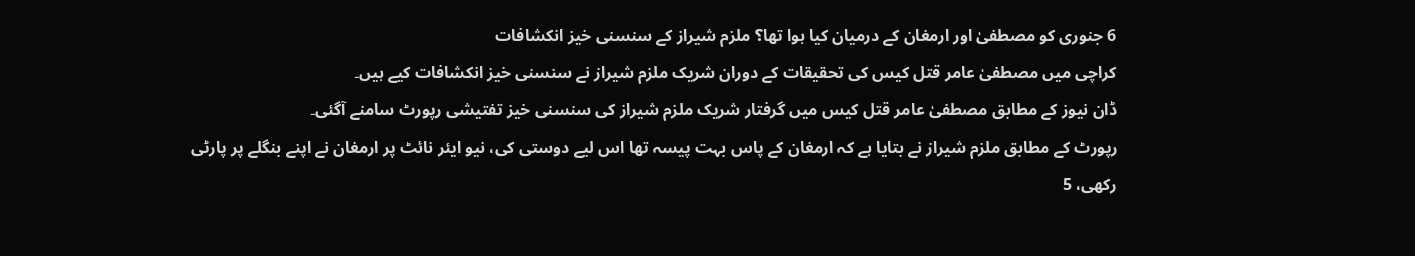6 جنوری کو مصطفیٰ اور ارمغان کے درمیان کیا ہوا تھا؟ ملزم شیراز کے سنسنی خیز انکشافات
کراچی میں مصطفیٰ عامر قتل کیس کی تحقیقات کے دوران شریک ملزم شیراز نے سنسنی خیز انکشافات کیے ہیں۔
ڈان نیوز کے مطابق مصطفیٰ عامر قتل کیس میں گرفتار شریک ملزم شیراز کی سنسنی خیز تفتیشی رپورٹ سامنے آگئی۔
رپورٹ کے مطابق ملزم شیراز نے بتایا ہے کہ ارمغان کے پاس بہت پیسہ تھا اس لیے دوستی کی، نیو ایئر نائٹ پر ارمغان نے اپنے بنگلے پر پارٹی رکھی، 5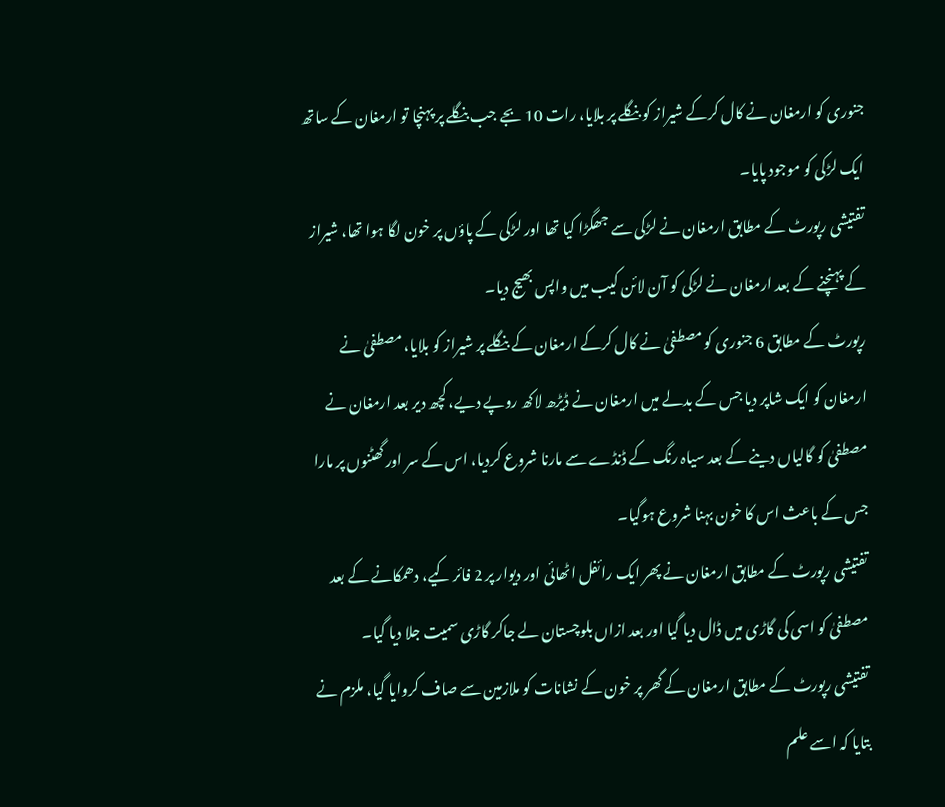جنوری کو ارمغان نے کال کرکے شیراز کو بنگلے پر بلایا، رات 10 بجے جب بنگلے پر پہنچا تو ارمغان کے ساتھ ایک لڑکی کو موجود پایا۔
تفتیشی رپورٹ کے مطابق ارمغان نے لڑکی سے جھگڑا کیا تھا اور لڑکی کے پاؤں پر خون لگا ہوا تھا، شیراز کے پہنچنے کے بعد ارمغان نے لڑکی کو آن لائن کیب میں واپس بھیج دیا۔
رپورٹ کے مطابق 6 جنوری کو مصطفیٰ نے کال کرکے ارمغان کے بنگلے پر شیراز کو بلایا، مصطفیٰ نے ارمغان کو ایک شاپر دیا جس کے بدلے میں ارمغان نے ڈیڑھ لاکھ روپے دیے، کچھ دیر بعد ارمغان نے مصطفیٰ کو گالیاں دینے کے بعد سیاہ رنگ کے ڈنڈے سے مارنا شروع کردیا، اس کے سر اور گھٹنوں پر مارا جس کے باعث اس کا خون بہنا شروع ہوگیا۔
تفتیشی رپورٹ کے مطابق ارمغان نے پھر ایک رائفل اٹھائی اور دیوار پر 2 فائر کیے، دھمکانے کے بعد مصطفیٰ کو اسی کی گاڑی میں ڈال دیا گیا اور بعد ازاں بلوچستان لے جاکر گاڑی سمیت جلا دیا گیا۔
تفتیشی رپورٹ کے مطابق ارمغان کے گھر پر خون کے نشانات کو ملازمین سے صاف کروایا گیا، ملزم نے بتایا کہ اسے علم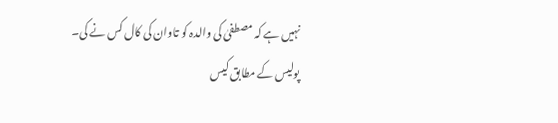نہیں ہے کہ مصطفیٰ کی والدہ کو تاوان کی کال کس نے کی۔
پولیس کے مطابق کیس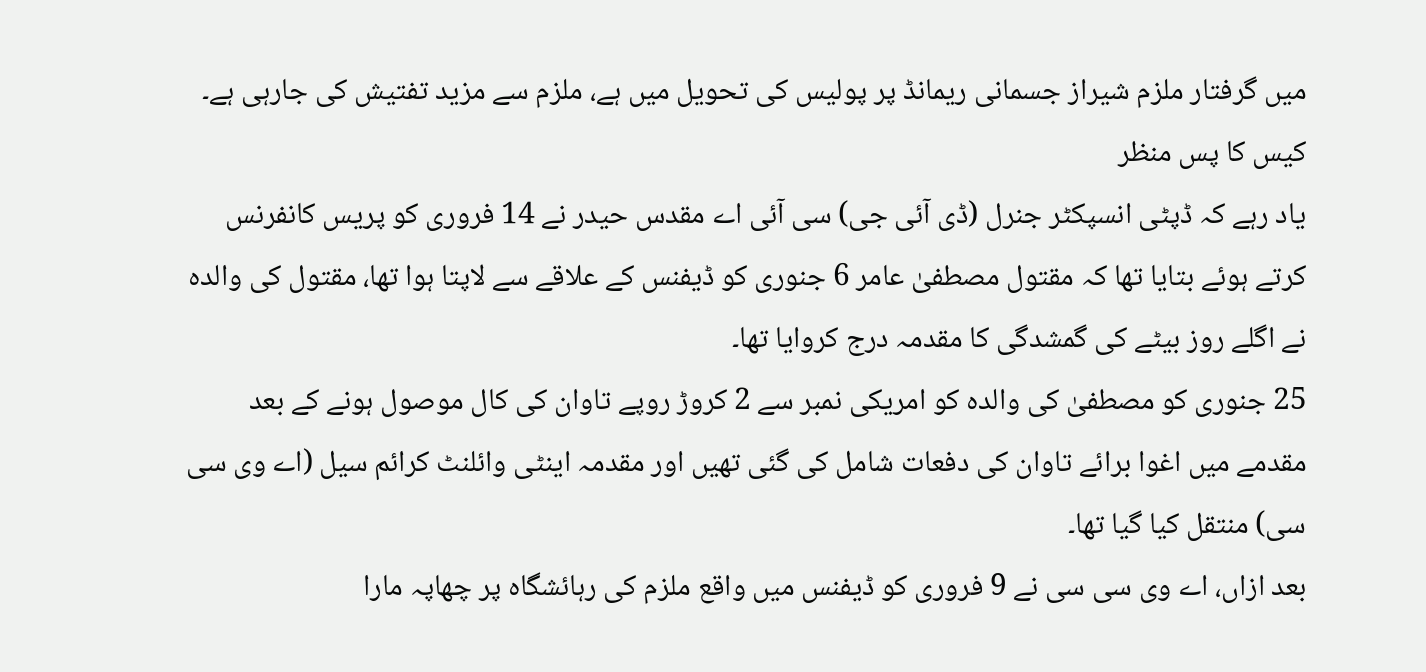میں گرفتار ملزم شیراز جسمانی ریمانڈ پر پولیس کی تحویل میں ہے، ملزم سے مزید تفتیش کی جارہی ہے۔
کیس کا پس منظر
یاد رہے کہ ڈپٹی انسپکٹر جنرل (ڈی آئی جی) سی آئی اے مقدس حیدر نے 14 فروری کو پریس کانفرنس کرتے ہوئے بتایا تھا کہ مقتول مصطفیٰ عامر 6 جنوری کو ڈیفنس کے علاقے سے لاپتا ہوا تھا، مقتول کی والدہ نے اگلے روز بیٹے کی گمشدگی کا مقدمہ درج کروایا تھا۔
25 جنوری کو مصطفیٰ کی والدہ کو امریکی نمبر سے 2 کروڑ روپے تاوان کی کال موصول ہونے کے بعد مقدمے میں اغوا برائے تاوان کی دفعات شامل کی گئی تھیں اور مقدمہ اینٹی وائلنٹ کرائم سیل (اے وی سی سی) منتقل کیا گیا تھا۔
بعد ازاں، اے وی سی سی نے 9 فروری کو ڈیفنس میں واقع ملزم کی رہائشگاہ پر چھاپہ مارا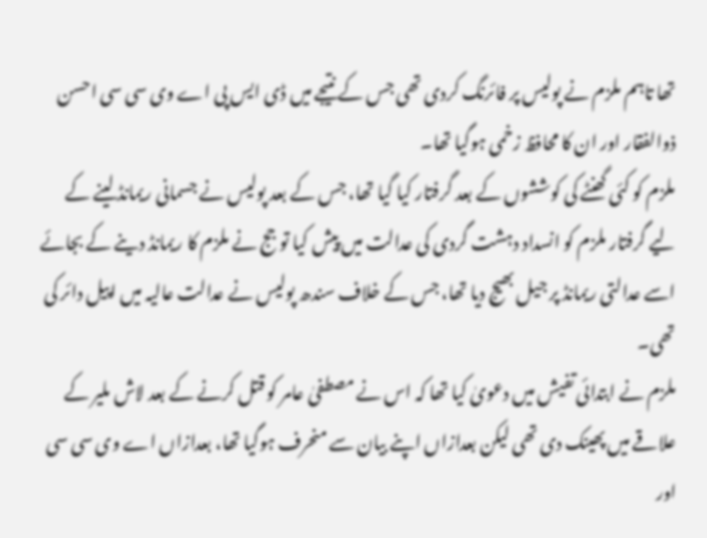تھا تاہم ملزم نے پولیس پر فائرنگ کردی تھی جس کے نتیجے میں ڈی ایس پی اے وی سی سی احسن ذوالفقار اور ان کا محافظ زخمی ہوگیا تھا۔
ملزم کو کئی گھنٹے کی کوششوں کے بعد گرفتار کیا گیا تھا، جس کے بعد پولیس نے جسمانی ریمانڈ لینے کے لیے گرفتار ملزم کو انسداد دہشت گردی کی عدالت میں پیش کیا تو جج نے ملزم کا ریمانڈ دینے کے بجائے اسے عدالتی ریمانڈ پر جیل بھیج دیا تھا، جس کے خلاف سندھ پولیس نے عدالت عالیہ میں اپیل دائر کی تھی۔
ملزم نے ابتدائی تفیش میں دعویٰ کیا تھا کہ اس نے مصطفیٰ عامر کو قتل کرنے کے بعد لاش ملیر کے علاقے میں پھینک دی تھی لیکن بعدازاں اپنے بیان سے منحرف ہوگیا تھا، بعدازاں اے وی سی سی اور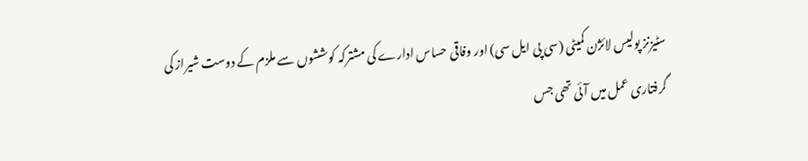سٹیزنز پولیس لائژن کمیٹی (سی پی ایل سی) اور وفاقی حساس ادارے کی مشترکہ کوششوں سے ملزم کے دوست شیراز کی گرفتاری عمل میں آئی تھی جس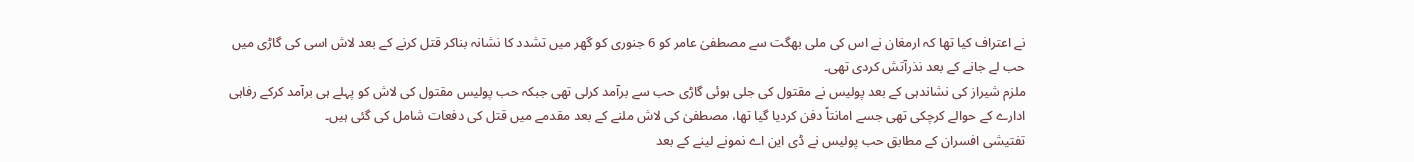نے اعتراف کیا تھا کہ ارمغان نے اس کی ملی بھگت سے مصطفیٰ عامر کو 6 جنوری کو گھر میں تشدد کا نشانہ بناکر قتل کرنے کے بعد لاش اسی کی گاڑی میں حب لے جانے کے بعد نذرآتش کردی تھی۔
ملزم شیراز کی نشاندہی کے بعد پولیس نے مقتول کی جلی ہوئی گاڑی حب سے برآمد کرلی تھی جبکہ حب پولیس مقتول کی لاش کو پہلے ہی برآمد کرکے رفاہی ادارے کے حوالے کرچکی تھی جسے امانتاً دفن کردیا گیا تھا، مصطفیٰ کی لاش ملنے کے بعد مقدمے میں قتل کی دفعات شامل کی گئی ہیں۔
تفتیشی افسران کے مطابق حب پولیس نے ڈی این اے نمونے لینے کے بعد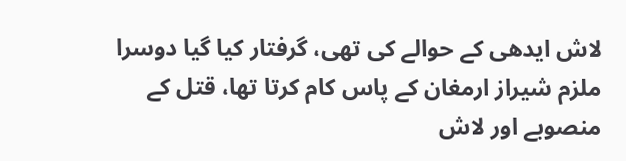لاش ایدھی کے حوالے کی تھی، گرفتار کیا گیا دوسرا ملزم شیراز ارمغان کے پاس کام کرتا تھا، قتل کے منصوبے اور لاش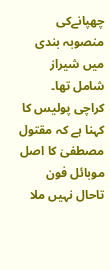چھپانےکی منصوبہ بندی میں شیراز شامل تھا۔
کراچی پولیس کا کہنا ہے کہ مقتول مصطفیٰ کا اصل موبائل فون تاحال نہیں ملا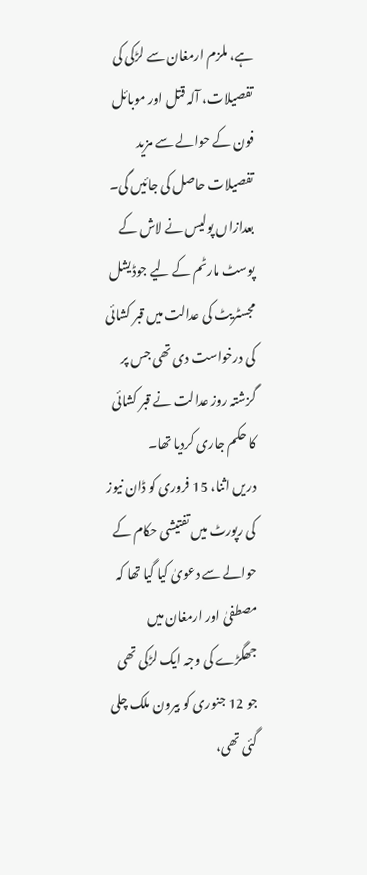ہے، ملزم ارمغان سے لڑکی کی تفصیلات، آلہ قتل اور موبائل فون کے حوالے سے مزید تفصیلات حاصل کی جائیں گی۔
بعدازاں پولیس نے لاش کے پوسٹ مارٹم کے لیے جوڈیشل مجسٹریٹ کی عدالت میں قبر کشائی کی درخواست دی تھی جس پر گزشتہ روز عدالت نے قبر کشائی کا حکم جاری کردیا تھا۔
دریں اثنا، 15 فروری کو ڈان نیوز کی رپورٹ میں تفتیشی حکام کے حوالے سے دعویٰ کیا گیا تھا کہ مصطفیٰ اور ارمغان میں جھگڑے کی وجہ ایک لڑکی تھی جو 12 جنوری کو بیرون ملک چلی گئی تھی،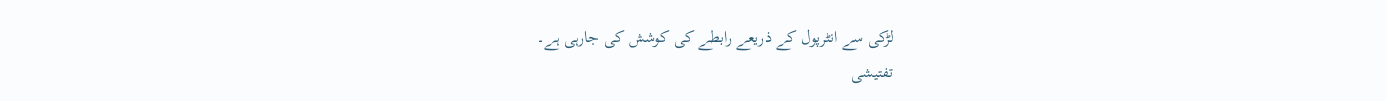لڑکی سے انٹرپول کے ذریعے رابطے کی کوشش کی جارہی ہے۔
تفتیشی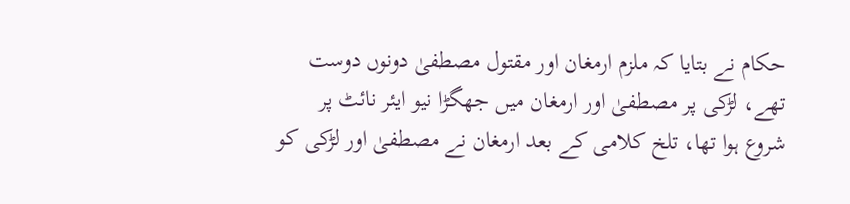حکام نے بتایا کہ ملزم ارمغان اور مقتول مصطفیٰ دونوں دوست تھے، لڑکی پر مصطفیٰ اور ارمغان میں جھگڑا نیو ایئر نائٹ پر شروع ہوا تھا، تلخ کلامی کے بعد ارمغان نے مصطفیٰ اور لڑکی کو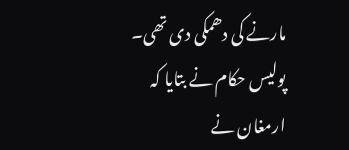مارنے کی دھمکی دی تھی۔
پولیس حکام نے بتایا کہ ارمغان نے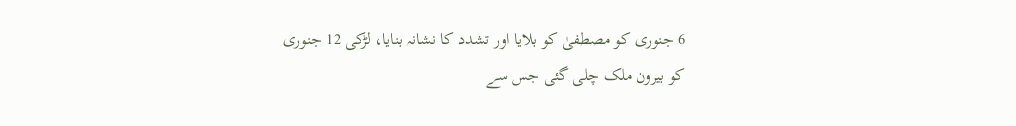6 جنوری کو مصطفیٰ کو بلایا اور تشدد کا نشانہ بنایا، لڑکی 12 جنوری کو بیرون ملک چلی گئی جس سے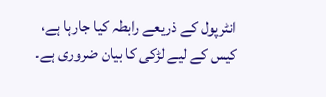انٹرپول کے ذریعے رابطہ کیا جارہا ہے، کیس کے لیے لڑکی کا بیان ضروری ہے۔